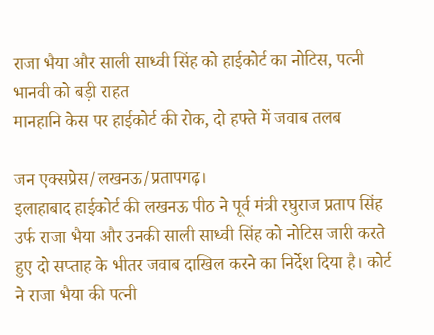राजा भैया और साली साध्वी सिंह को हाईकोर्ट का नोटिस, पत्नी भानवी को बड़ी राहत
मानहानि केस पर हाईकोर्ट की रोक, दो हफ्ते में जवाब तलब

जन एक्सप्रेस/लखनऊ/प्रतापगढ़।
इलाहाबाद हाईकोर्ट की लखनऊ पीठ ने पूर्व मंत्री रघुराज प्रताप सिंह उर्फ राजा भैया और उनकी साली साध्वी सिंह को नोटिस जारी करते हुए दो सप्ताह के भीतर जवाब दाखिल करने का निर्देश दिया है। कोर्ट ने राजा भैया की पत्नी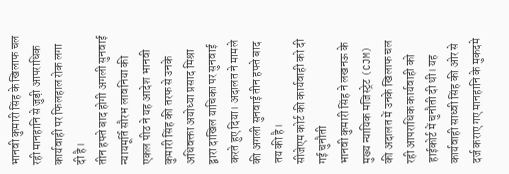भानवी कुमारी सिंह के खिलाफ चल रही मानहानि से जुड़ी आपराधिक कार्यवाही पर फिलहाल रोक लगा दी है।
तीन हफ्ते बाद होगी अगली सुनवाई
न्यायमूर्ति सौरभ लावनिया की एकल पीठ ने यह आदेश भानवी कुमारी सिंह की तरफ से उनके अधिवक्ता अयोध्या प्रसाद मिश्रा द्वारा दाखिल याचिका पर सुनवाई करते हुए दिया। अदालत ने मामले की अगली सुनवाई तीन हफ्ते बाद तय की है।
सीजेएम कोर्ट की कार्यवाही को दी गई चुनौती
भानवी कुमारी सिंह ने लखनऊ के मुख्य न्यायिक मजिस्ट्रेट (CJM) की अदालत में उनके खिलाफ चल रही आपराधिक कार्यवाही को हाईकोर्ट में चुनौती दी थी। यह कार्यवाही साध्वी सिंह की ओर से दर्ज कराए गए मानहानि के मुकदमे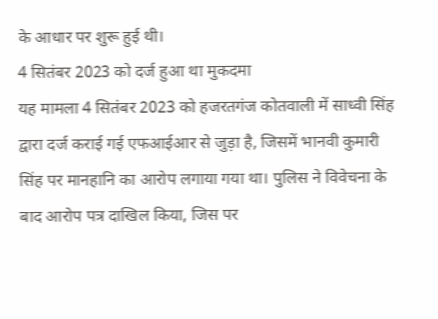के आधार पर शुरू हुई थी।
4 सितंबर 2023 को दर्ज हुआ था मुकदमा
यह मामला 4 सितंबर 2023 को हजरतगंज कोतवाली में साध्वी सिंह द्वारा दर्ज कराई गई एफआईआर से जुड़ा है, जिसमें भानवी कुमारी सिंह पर मानहानि का आरोप लगाया गया था। पुलिस ने विवेचना के बाद आरोप पत्र दाखिल किया, जिस पर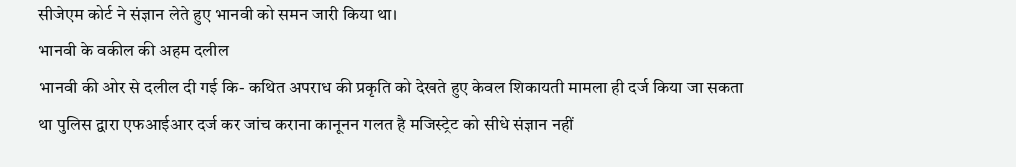सीजेएम कोर्ट ने संज्ञान लेते हुए भानवी को समन जारी किया था।
भानवी के वकील की अहम दलील
भानवी की ओर से दलील दी गई कि- कथित अपराध की प्रकृति को देखते हुए केवल शिकायती मामला ही दर्ज किया जा सकता था पुलिस द्वारा एफआईआर दर्ज कर जांच कराना कानूनन गलत है मजिस्ट्रेट को सीधे संज्ञान नहीं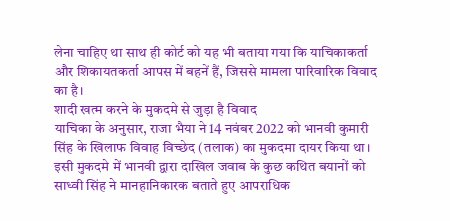लेना चाहिए था साथ ही कोर्ट को यह भी बताया गया कि याचिकाकर्ता और शिकायतकर्ता आपस में बहनें हैं, जिससे मामला पारिवारिक विवाद का है।
शादी खत्म करने के मुकदमे से जुड़ा है विवाद
याचिका के अनुसार, राजा भैया ने 14 नवंबर 2022 को भानवी कुमारी सिंह के खिलाफ विवाह विच्छेद (तलाक) का मुकदमा दायर किया था। इसी मुकदमे में भानवी द्वारा दाखिल जवाब के कुछ कथित बयानों को साध्वी सिंह ने मानहानिकारक बताते हुए आपराधिक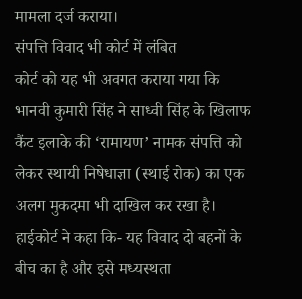मामला दर्ज कराया।
संपत्ति विवाद भी कोर्ट में लंबित
कोर्ट को यह भी अवगत कराया गया कि भानवी कुमारी सिंह ने साध्वी सिंह के खिलाफ कैंट इलाके की ‘रामायण’ नामक संपत्ति को लेकर स्थायी निषेधाज्ञा (स्थाई रोक) का एक अलग मुकदमा भी दाखिल कर रखा है। हाईकोर्ट ने कहा कि- यह विवाद दो बहनों के बीच का है और इसे मध्यस्थता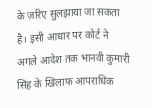के ज़रिए सुलझाया जा सकता है। इसी आधार पर कोर्ट ने अगले आदेश तक भानवी कुमारी सिंह के खिलाफ आपराधिक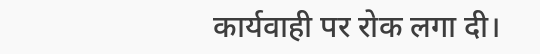कार्यवाही पर रोक लगा दी।